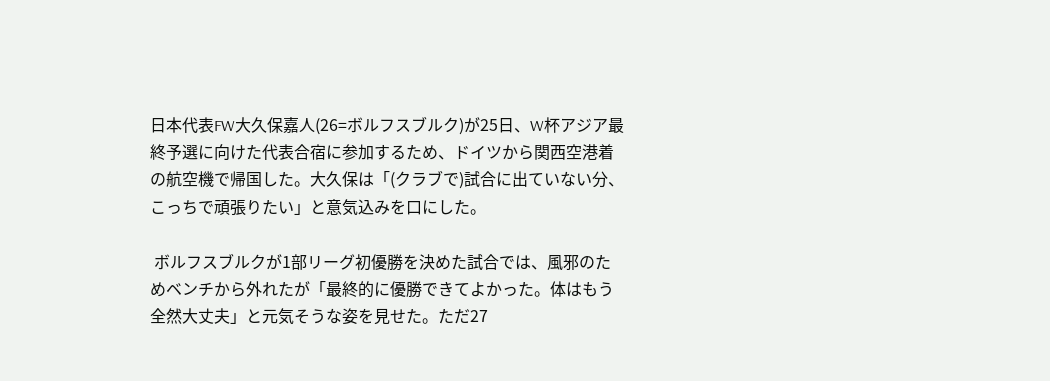日本代表FW大久保嘉人(26=ボルフスブルク)が25日、W杯アジア最終予選に向けた代表合宿に参加するため、ドイツから関西空港着の航空機で帰国した。大久保は「(クラブで)試合に出ていない分、こっちで頑張りたい」と意気込みを口にした。

 ボルフスブルクが1部リーグ初優勝を決めた試合では、風邪のためベンチから外れたが「最終的に優勝できてよかった。体はもう全然大丈夫」と元気そうな姿を見せた。ただ27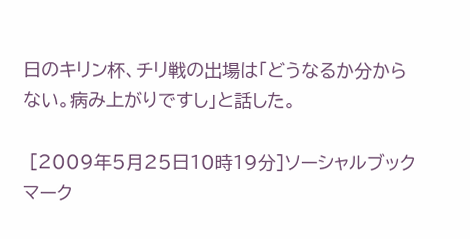日のキリン杯、チリ戦の出場は「どうなるか分からない。病み上がりですし」と話した。

 [2009年5月25日10時19分]ソーシャルブックマーク